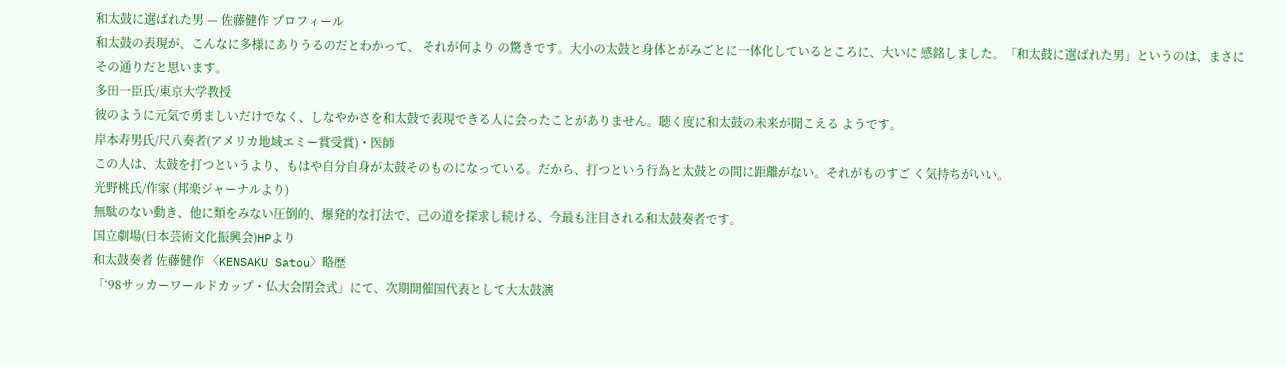和太鼓に選ばれた男 — 佐藤健作 プロフィール
和太鼓の表現が、こんなに多様にありうるのだとわかって、 それが何より の驚きです。大小の太鼓と身体とがみごとに一体化しているところに、大いに 感銘しました。「和太鼓に選ばれた男」というのは、まさにその通りだと思います。
多田一臣氏/東京大学教授
彼のように元気で勇ましいだけでなく、しなやかさを和太鼓で表現できる人に会ったことがありません。聴く度に和太鼓の未来が聞こえる ようです。
岸本寿男氏/尺八奏者(アメリカ地域エミー賞受賞)・医師
この人は、太鼓を打つというより、もはや自分自身が太鼓そのものになっている。だから、打つという行為と太鼓との間に距離がない。それがものすご く気持ちがいい。
光野桃氏/作家 (邦楽ジャーナルより)
無駄のない動き、他に類をみない圧倒的、爆発的な打法で、己の道を探求し続ける、今最も注目される和太鼓奏者です。
国立劇場(日本芸術文化振興会)HPより
和太鼓奏者 佐藤健作 〈KENSAKU Satou〉略歴
「‘98サッカーワールドカップ・仏大会閉会式」にて、次期開催国代表として大太鼓演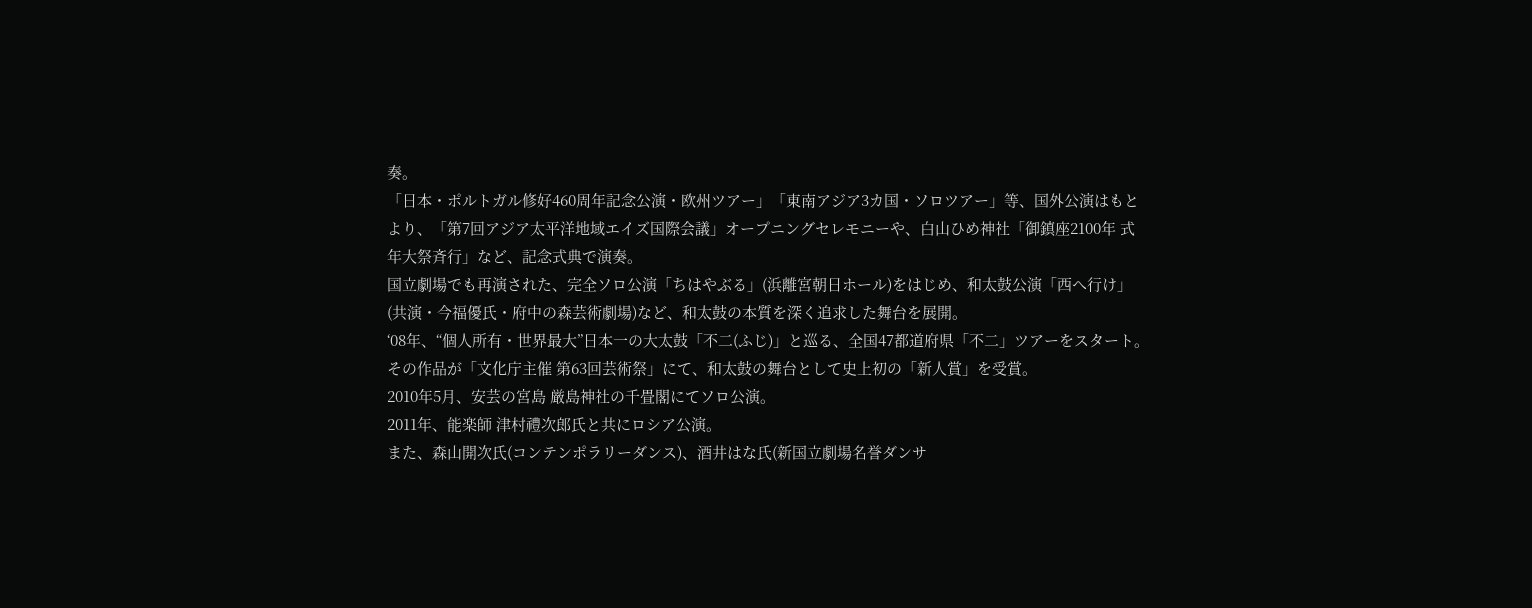奏。
「日本・ポルトガル修好460周年記念公演・欧州ツアー」「東南アジア3カ国・ソロツアー」等、国外公演はもとより、「第7回アジア太平洋地域エイズ国際会議」オープニングセレモニーや、白山ひめ神社「御鎮座2100年 式年大祭斉行」など、記念式典で演奏。
国立劇場でも再演された、完全ソロ公演「ちはやぶる」(浜離宮朝日ホール)をはじめ、和太鼓公演「西へ行け」(共演・今福優氏・府中の森芸術劇場)など、和太鼓の本質を深く追求した舞台を展開。
‘08年、“個人所有・世界最大”日本一の大太鼓「不二(ふじ)」と巡る、全国47都道府県「不二」ツアーをスタート。
その作品が「文化庁主催 第63回芸術祭」にて、和太鼓の舞台として史上初の「新人賞」を受賞。
2010年5月、安芸の宮島 厳島神社の千畳閣にてソロ公演。
2011年、能楽師 津村禮次郎氏と共にロシア公演。
また、森山開次氏(コンテンポラリーダンス)、酒井はな氏(新国立劇場名誉ダンサ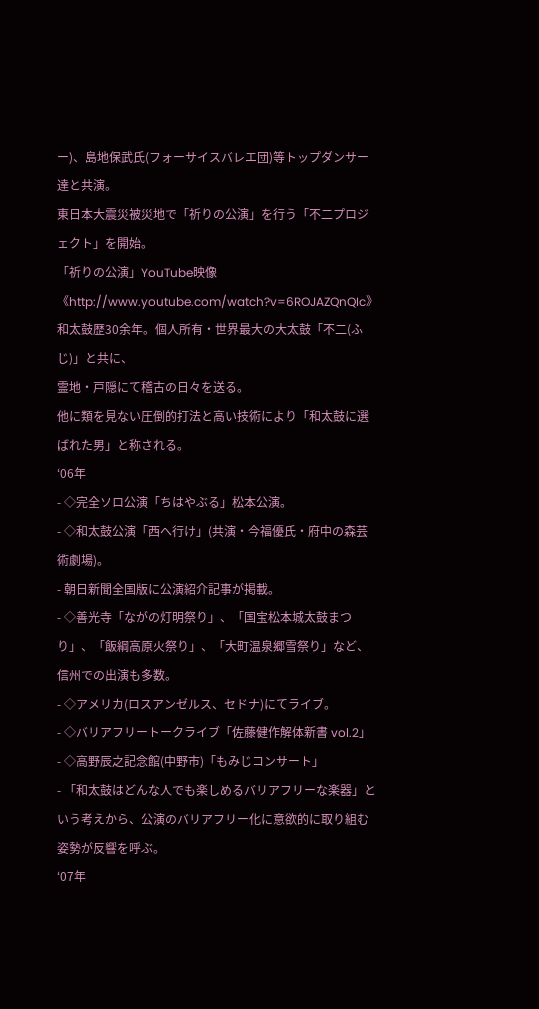ー)、島地保武氏(フォーサイスバレエ団)等トップダンサー達と共演。
東日本大震災被災地で「祈りの公演」を行う「不二プロジェクト」を開始。
「祈りの公演」YouTube映像
《http://www.youtube.com/watch?v=6ROJAZQnQIc》
和太鼓歴30余年。個人所有・世界最大の大太鼓「不二(ふじ)」と共に、
霊地・戸隠にて稽古の日々を送る。
他に類を見ない圧倒的打法と高い技術により「和太鼓に選ばれた男」と称される。
‘06年
- ◇完全ソロ公演「ちはやぶる」松本公演。
- ◇和太鼓公演「西へ行け」(共演・今福優氏・府中の森芸術劇場)。
- 朝日新聞全国版に公演紹介記事が掲載。
- ◇善光寺「ながの灯明祭り」、「国宝松本城太鼓まつり」、「飯綱高原火祭り」、「大町温泉郷雪祭り」など、信州での出演も多数。
- ◇アメリカ(ロスアンゼルス、セドナ)にてライブ。
- ◇バリアフリートークライブ「佐藤健作解体新書 vol.2」
- ◇高野辰之記念館(中野市)「もみじコンサート」
- 「和太鼓はどんな人でも楽しめるバリアフリーな楽器」という考えから、公演のバリアフリー化に意欲的に取り組む姿勢が反響を呼ぶ。
‘07年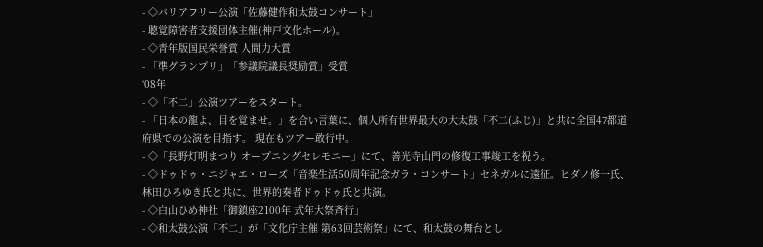- ◇バリアフリー公演「佐藤健作和太鼓コンサート」
- 聴覚障害者支援団体主催(神戸文化ホール)。
- ◇青年版国民栄誉賞 人間力大賞
- 「準グランプリ」「参議院議長奨励賞」受賞
‘08年
- ◇「不二」公演ツアーをスタート。
- 「日本の龍よ、目を覚ませ。」を合い言葉に、個人所有世界最大の大太鼓「不二(ふじ)」と共に全国47都道府県での公演を目指す。 現在もツアー敢行中。
- ◇「長野灯明まつり オープニングセレモニー」にて、善光寺山門の修復工事竣工を祝う。
- ◇ドゥドゥ・ニジャエ・ローズ「音楽生活50周年記念ガラ・コンサート」セネガルに遠征。ヒダノ修一氏、林田ひろゆき氏と共に、世界的奏者ドゥドゥ氏と共演。
- ◇白山ひめ神社「御鎮座2100年 式年大祭斉行」
- ◇和太鼓公演「不二」が「文化庁主催 第63回芸術祭」にて、和太鼓の舞台とし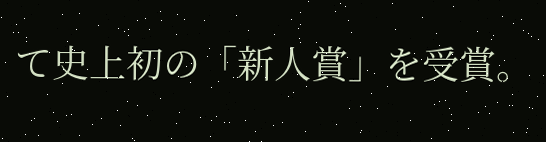て史上初の「新人賞」を受賞。